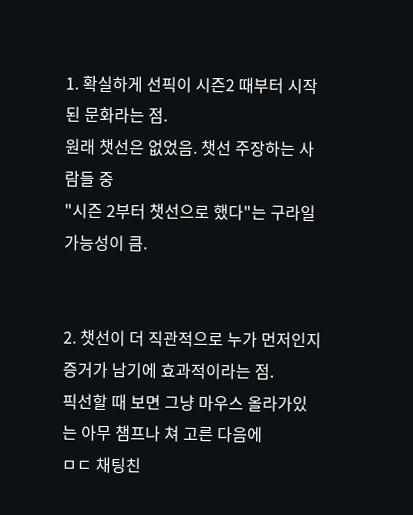1. 확실하게 선픽이 시즌2 때부터 시작된 문화라는 점.
원래 챗선은 없었음. 챗선 주장하는 사람들 중
"시즌 2부터 챗선으로 했다"는 구라일 가능성이 큼.


2. 챗선이 더 직관적으로 누가 먼저인지 증거가 남기에 효과적이라는 점.
픽선할 때 보면 그냥 마우스 올라가있는 아무 챔프나 쳐 고른 다음에
ㅁㄷ 채팅친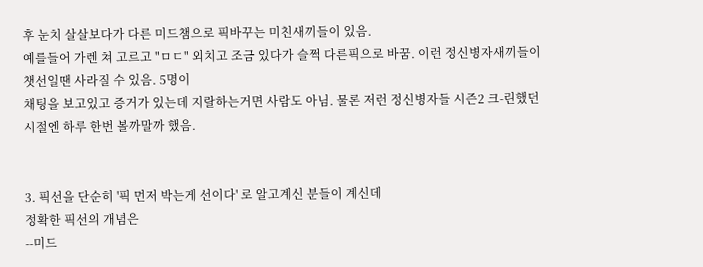후 눈치 살살보다가 다른 미드챔으로 픽바꾸는 미친새끼들이 있음.
예를들어 가렌 쳐 고르고 "ㅁㄷ" 외치고 조금 있다가 슬쩍 다른픽으로 바꿈. 이런 정신병자새끼들이 챗선일땐 사라질 수 있음. 5명이
채팅을 보고있고 증거가 있는데 지랄하는거면 사람도 아님. 물론 저런 정신병자들 시즌2 크-린했던 시절엔 하루 한번 볼까말까 했음.


3. 픽선을 단순히 '픽 먼저 박는게 선이다' 로 알고계신 분들이 계신데
정확한 픽선의 개념은
--미드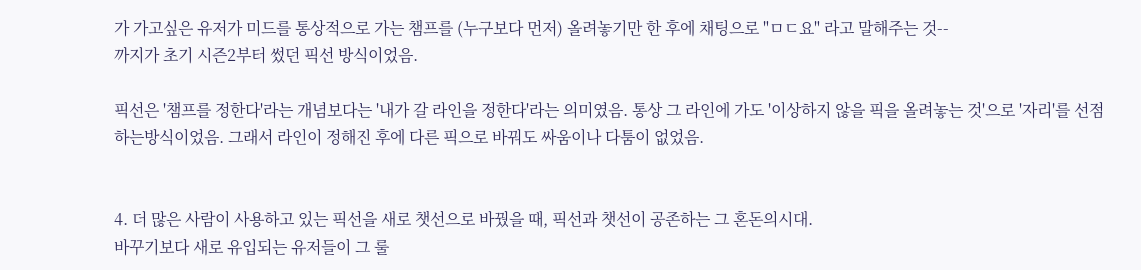가 가고싶은 유저가 미드를 통상적으로 가는 챔프를 (누구보다 먼저) 올려놓기만 한 후에 채팅으로 "ㅁㄷ요" 라고 말해주는 것--
까지가 초기 시즌2부터 썼던 픽선 방식이었음.

픽선은 '챔프를 정한다'라는 개념보다는 '내가 갈 라인을 정한다'라는 의미였음. 통상 그 라인에 가도 '이상하지 않을 픽을 올려놓는 것'으로 '자리'를 선점하는방식이었음. 그래서 라인이 정해진 후에 다른 픽으로 바꿔도 싸움이나 다툼이 없었음.


4. 더 많은 사람이 사용하고 있는 픽선을 새로 챗선으로 바꿨을 때, 픽선과 챗선이 공존하는 그 혼돈의시대.
바꾸기보다 새로 유입되는 유저들이 그 룰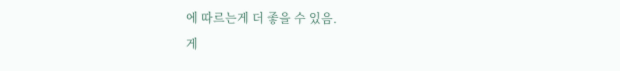에 따르는게 더 좋을 수 있음.
게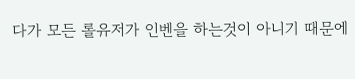다가 모든 롤유저가 인벤을 하는것이 아니기 때문에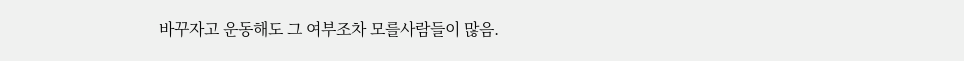바꾸자고 운동해도 그 여부조차 모를사람들이 많음.